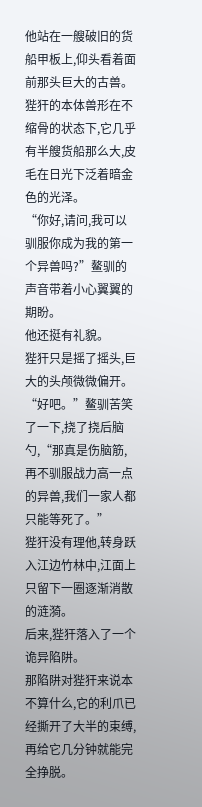他站在一艘破旧的货船甲板上,仰头看着面前那头巨大的古兽。
狴犴的本体兽形在不缩骨的状态下,它几乎有半艘货船那么大,皮毛在日光下泛着暗金色的光泽。
“你好,请问,我可以驯服你成为我的第一个异兽吗?”鳌驯的声音带着小心翼翼的期盼。
他还挺有礼貌。
狴犴只是摇了摇头,巨大的头颅微微偏开。
“好吧。”鳌驯苦笑了一下,挠了挠后脑勺,“那真是伤脑筋,再不驯服战力高一点的异兽,我们一家人都只能等死了。”
狴犴没有理他,转身跃入江边竹林中,江面上只留下一圈逐渐消散的涟漪。
后来,狴犴落入了一个诡异陷阱。
那陷阱对狴犴来说本不算什么,它的利爪已经撕开了大半的束缚,再给它几分钟就能完全挣脱。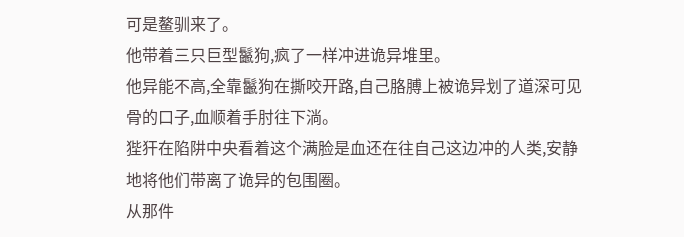可是鳌驯来了。
他带着三只巨型鬣狗,疯了一样冲进诡异堆里。
他异能不高,全靠鬣狗在撕咬开路,自己胳膊上被诡异划了道深可见骨的口子,血顺着手肘往下淌。
狴犴在陷阱中央看着这个满脸是血还在往自己这边冲的人类,安静地将他们带离了诡异的包围圈。
从那件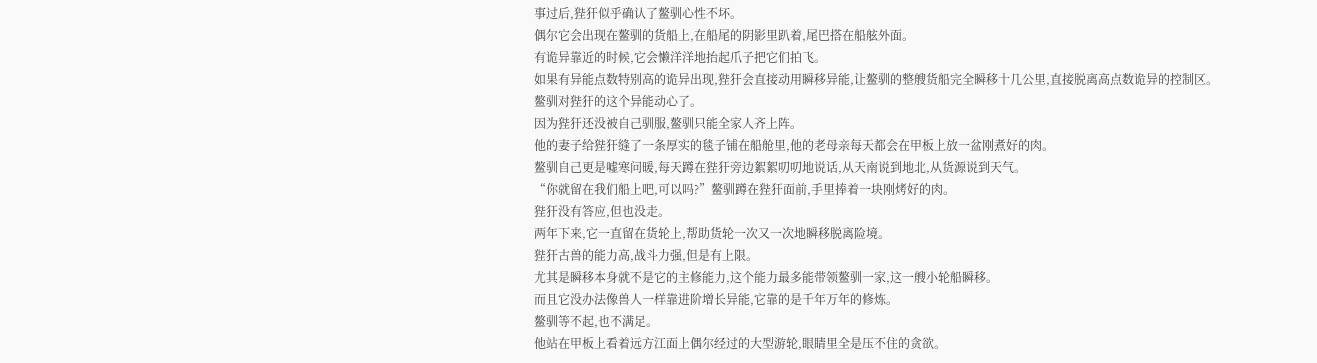事过后,狴犴似乎确认了鳌驯心性不坏。
偶尔它会出现在鳌驯的货船上,在船尾的阴影里趴着,尾巴搭在船舷外面。
有诡异靠近的时候,它会懒洋洋地抬起爪子把它们拍飞。
如果有异能点数特别高的诡异出现,狴犴会直接动用瞬移异能,让鳌驯的整艘货船完全瞬移十几公里,直接脱离高点数诡异的控制区。
鳌驯对狴犴的这个异能动心了。
因为狴犴还没被自己驯服,鳌驯只能全家人齐上阵。
他的妻子给狴犴缝了一条厚实的毯子铺在船舱里,他的老母亲每天都会在甲板上放一盆刚煮好的肉。
鳌驯自己更是嘘寒问暖,每天蹲在狴犴旁边絮絮叨叨地说话,从天南说到地北,从货源说到天气。
“你就留在我们船上吧,可以吗?”鳌驯蹲在狴犴面前,手里捧着一块刚烤好的肉。
狴犴没有答应,但也没走。
两年下来,它一直留在货轮上,帮助货轮一次又一次地瞬移脱离险境。
狴犴古兽的能力高,战斗力强,但是有上限。
尤其是瞬移本身就不是它的主修能力,这个能力最多能带领鳌驯一家,这一艘小轮船瞬移。
而且它没办法像兽人一样靠进阶增长异能,它靠的是千年万年的修炼。
鳌驯等不起,也不满足。
他站在甲板上看着远方江面上偶尔经过的大型游轮,眼睛里全是压不住的贪欲。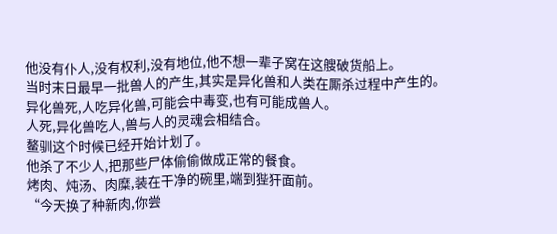他没有仆人,没有权利,没有地位,他不想一辈子窝在这艘破货船上。
当时末日最早一批兽人的产生,其实是异化兽和人类在厮杀过程中产生的。
异化兽死,人吃异化兽,可能会中毒变,也有可能成兽人。
人死,异化兽吃人,兽与人的灵魂会相结合。
鳌驯这个时候已经开始计划了。
他杀了不少人,把那些尸体偷偷做成正常的餐食。
烤肉、炖汤、肉糜,装在干净的碗里,端到狴犴面前。
“今天换了种新肉,你尝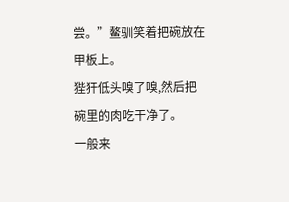尝。”鳌驯笑着把碗放在甲板上。
狴犴低头嗅了嗅,然后把碗里的肉吃干净了。
一般来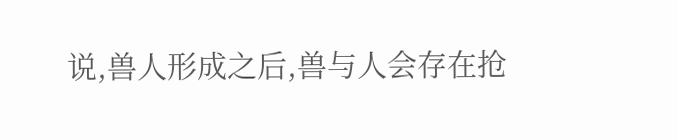说,兽人形成之后,兽与人会存在抢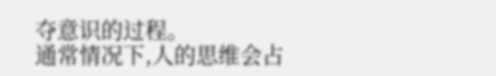夺意识的过程。
通常情况下,人的思维会占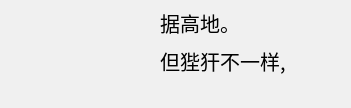据高地。
但狴犴不一样,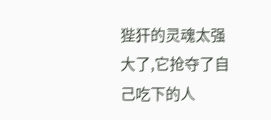狴犴的灵魂太强大了,它抢夺了自己吃下的人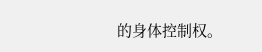的身体控制权。